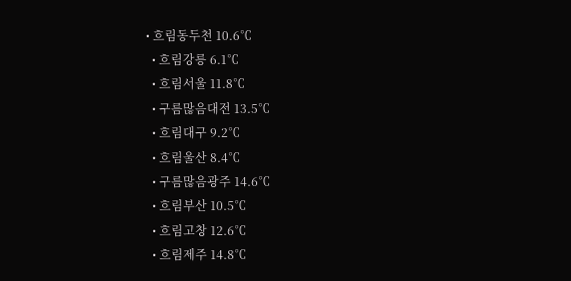• 흐림동두천 10.6℃
  • 흐림강릉 6.1℃
  • 흐림서울 11.8℃
  • 구름많음대전 13.5℃
  • 흐림대구 9.2℃
  • 흐림울산 8.4℃
  • 구름많음광주 14.6℃
  • 흐림부산 10.5℃
  • 흐림고창 12.6℃
  • 흐림제주 14.8℃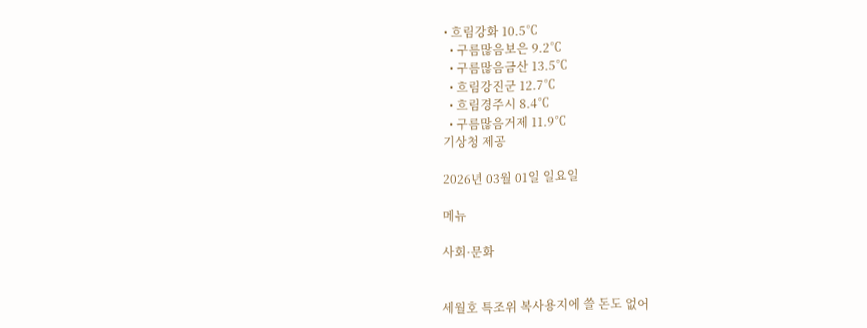• 흐림강화 10.5℃
  • 구름많음보은 9.2℃
  • 구름많음금산 13.5℃
  • 흐림강진군 12.7℃
  • 흐림경주시 8.4℃
  • 구름많음거제 11.9℃
기상청 제공

2026년 03월 01일 일요일

메뉴

사회·문화


세월호 특조위 복사용지에 쓸 돈도 없어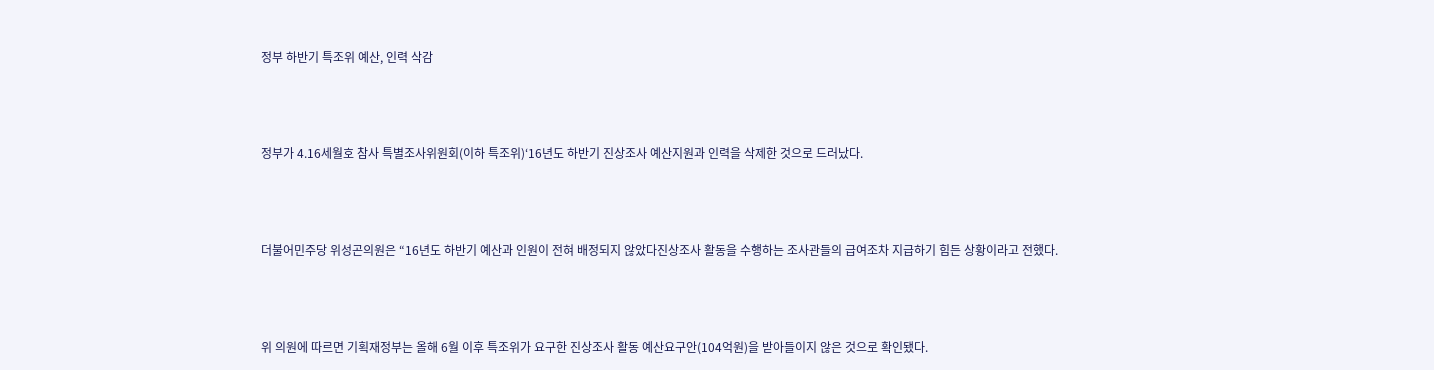정부 하반기 특조위 예산, 인력 삭감



정부가 4.16세월호 참사 특별조사위원회(이하 특조위)‘16년도 하반기 진상조사 예산지원과 인력을 삭제한 것으로 드러났다.



더불어민주당 위성곤의원은 “16년도 하반기 예산과 인원이 전혀 배정되지 않았다진상조사 활동을 수행하는 조사관들의 급여조차 지급하기 힘든 상황이라고 전했다.



위 의원에 따르면 기획재정부는 올해 6월 이후 특조위가 요구한 진상조사 활동 예산요구안(104억원)을 받아들이지 않은 것으로 확인됐다.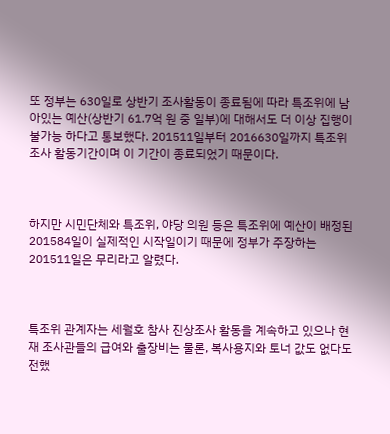또 정부는 630일로 상반기 조사활동이 종료됨에 따라 특조위에 남아있는 예산(상반기 61.7억 원 중 일부)에 대해서도 더 이상 집행이 불가능 하다고 통보했다. 201511일부터 2016630일까지 특조위 조사 활동기간이며 이 기간이 종료되었기 때문이다.



하지만 시민단체와 특조위, 야당 의원 등은 특조위에 예산이 배정된 201584일이 실제적인 시작일이기 때문에 정부가 주장하는 201511일은 무리라고 알렸다.



특조위 관계자는 세월호 참사 진상조사 활동을 계속하고 있으나 현재 조사관들의 급여와 출장비는 물론, 복사용지와 토너 값도 없다도 전했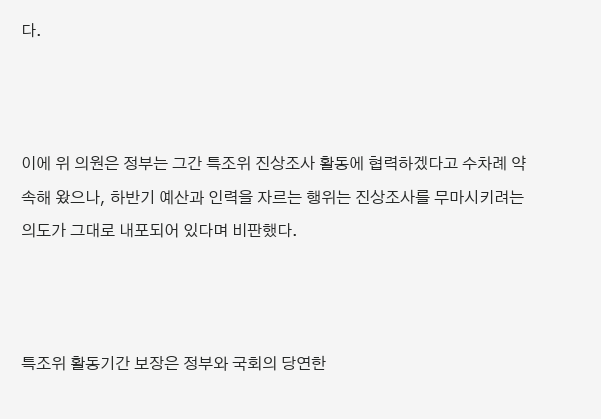다.



이에 위 의원은 정부는 그간 특조위 진상조사 활동에 협력하겠다고 수차례 약속해 왔으나, 하반기 예산과 인력을 자르는 행위는 진상조사를 무마시키려는 의도가 그대로 내포되어 있다며 비판했다.



특조위 활동기간 보장은 정부와 국회의 당연한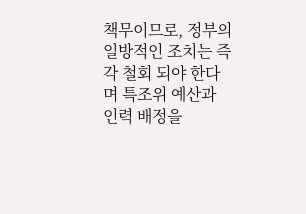책무이므로, 정부의 일방적인 조치는 즉각 철회 되야 한다며 특조위 예산과 인력 배정을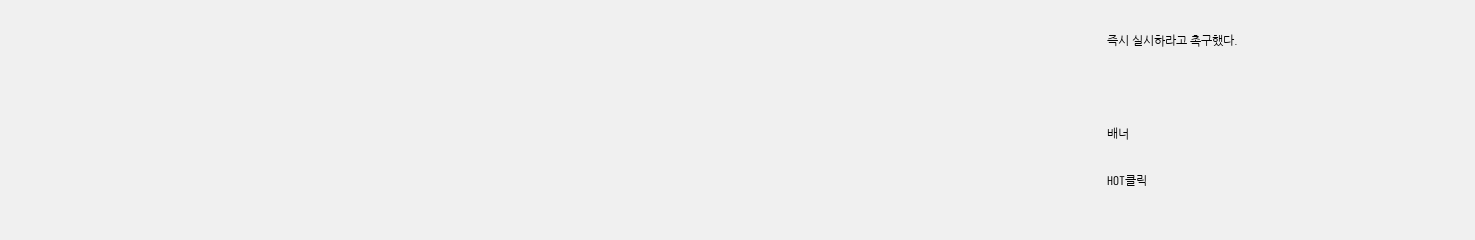즉시 실시하라고 촉구했다.



배너

HOT클릭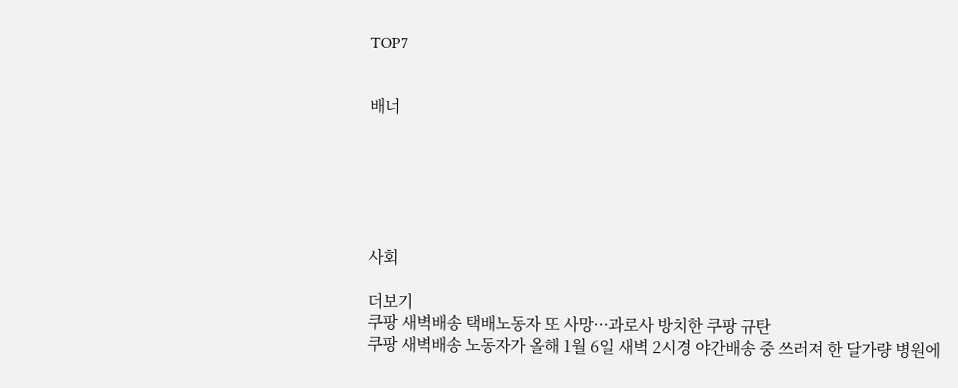TOP7


배너






사회

더보기
쿠팡 새벽배송 택배노동자 또 사망···과로사 방치한 쿠팡 규탄
쿠팡 새벽배송 노동자가 올해 1월 6일 새벽 2시경 야간배송 중 쓰러져 한 달가량 병원에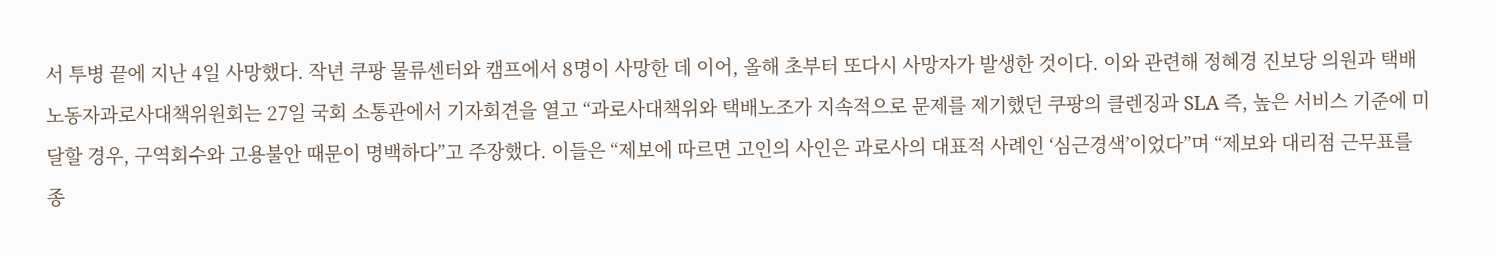서 투병 끝에 지난 4일 사망했다. 작년 쿠팡 물류센터와 캠프에서 8명이 사망한 데 이어, 올해 초부터 또다시 사망자가 발생한 것이다. 이와 관련해 정혜경 진보당 의원과 택배노동자과로사대책위원회는 27일 국회 소통관에서 기자회견을 열고 “과로사대책위와 택배노조가 지속적으로 문제를 제기했던 쿠팡의 클렌징과 SLA 즉, 높은 서비스 기준에 미달할 경우, 구역회수와 고용불안 때문이 명백하다”고 주장했다. 이들은 “제보에 따르면 고인의 사인은 과로사의 대표적 사례인 ‘심근경색’이었다”며 “제보와 대리점 근무표를 종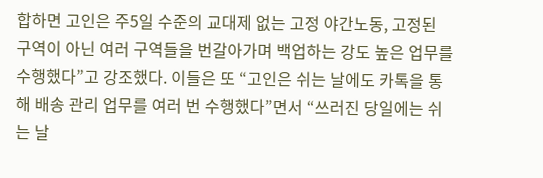합하면 고인은 주5일 수준의 교대제 없는 고정 야간노동, 고정된 구역이 아닌 여러 구역들을 번갈아가며 백업하는 강도 높은 업무를 수행했다”고 강조했다. 이들은 또 “고인은 쉬는 날에도 카톡을 통해 배송 관리 업무를 여러 번 수행했다”면서 “쓰러진 당일에는 쉬는 날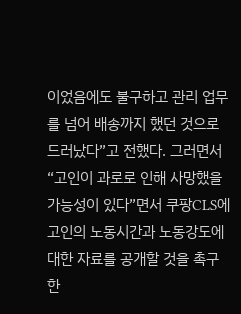이었음에도 불구하고 관리 업무를 넘어 배송까지 했던 것으로 드러났다”고 전했다. 그러면서 “고인이 과로로 인해 사망했을 가능성이 있다”면서 쿠팡CLS에 고인의 노동시간과 노동강도에 대한 자료를 공개할 것을 촉구한